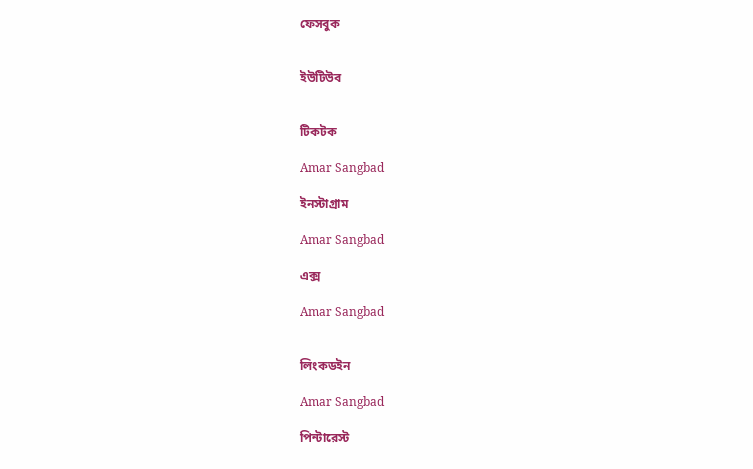ফেসবুক


ইউটিউব


টিকটক

Amar Sangbad

ইনস্টাগ্রাম

Amar Sangbad

এক্স

Amar Sangbad


লিংকডইন

Amar Sangbad

পিন্টারেস্ট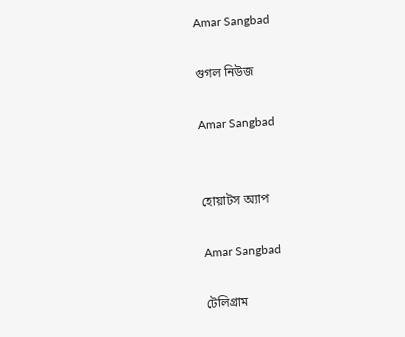Amar Sangbad

গুগল নিউজ

Amar Sangbad


হোয়াটস অ্যাপ

Amar Sangbad

টেলিগ্রাম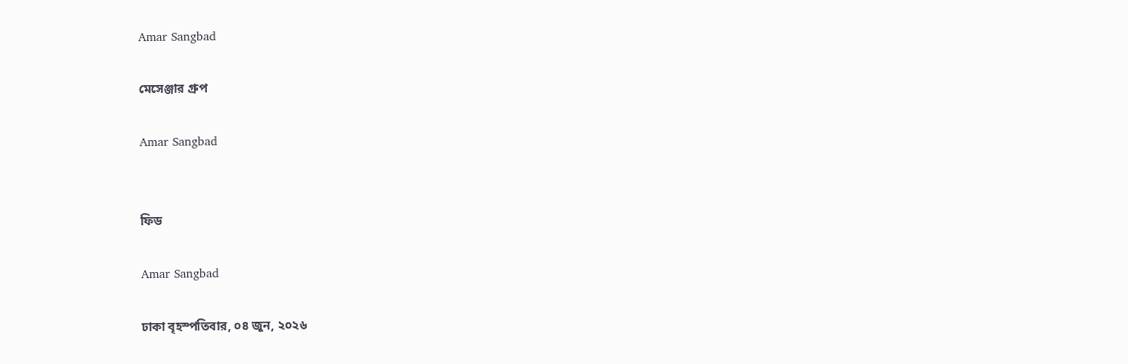Amar Sangbad

মেসেঞ্জার গ্রুপ

Amar Sangbad


ফিড

Amar Sangbad

ঢাকা বৃহস্পতিবার, ০৪ জুন, ২০২৬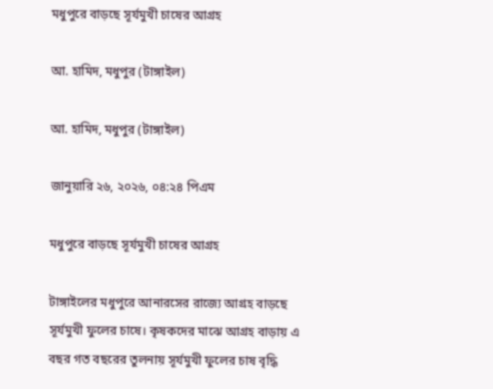মধুপুরে বাড়ছে সূর্যমুখী চাষের আগ্রহ

আ. হামিদ, মধুপুর (টাঙ্গাইল)

আ. হামিদ, মধুপুর (টাঙ্গাইল)

জানুয়ারি ২৬, ২০২৬, ০৪:২৪ পিএম

মধুপুরে বাড়ছে সূর্যমুখী চাষের আগ্রহ

টাঙ্গাইলের মধুপুরে আনারসের রাজ্যে আগ্রহ বাড়ছে সূর্যমুখী ফুলের চাষে। কৃষকদের মাঝে আগ্রহ বাড়ায় এ বছর গত বছরের তুলনায় সূর্যমুখী ফুলের চাষ বৃদ্ধি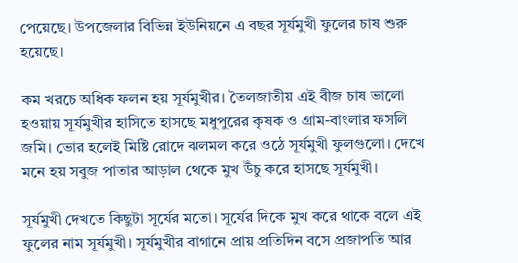পেয়েছে। উপজেলার বিভিন্ন ইউনিয়নে এ বছর সূর্যমুখী ফুলের চাষ শুরু হয়েছে।

কম খরচে অধিক ফলন হয় সূর্যমুখীর। তৈলজাতীয় এই বীজ চাষ ভালো হওয়ায় সূর্যমুখীর হাসিতে হাসছে মধুপুরের কৃষক ও গ্রাম-বাংলার ফসলি জমি। ভোর হলেই মিষ্টি রোদে ঝলমল করে ওঠে সূর্যমুখী ফুলগুলো। দেখে মনে হয় সবুজ পাতার আড়াল থেকে মুখ উঁচু করে হাসছে সূর্যমুখী।

সূর্যমুখী দেখতে কিছুটা সূর্যের মতো। সূর্যের দিকে মুখ করে থাকে বলে এই ফুলের নাম সূর্যমুখী। সূর্যমুখীর বাগানে প্রায় প্রতিদিন বসে প্রজাপতি আর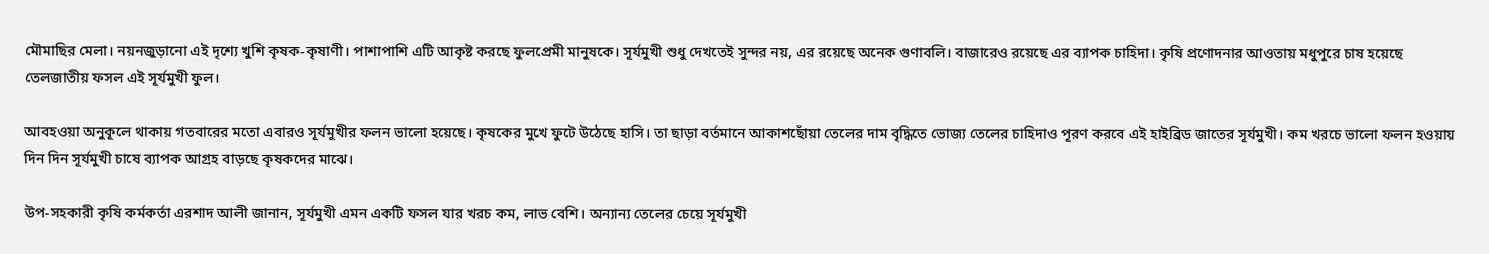মৌমাছির মেলা। নয়নজুড়ানো এই দৃশ্যে খুশি কৃষক-কৃষাণী। পাশাপাশি এটি আকৃষ্ট করছে ফুলপ্রেমী মানুষকে। সূর্যমুখী শুধু দেখতেই সুন্দর নয়, এর রয়েছে অনেক গুণাবলি। বাজারেও রয়েছে এর ব্যাপক চাহিদা। কৃষি প্রণোদনার আওতায় মধুপুরে চাষ হয়েছে তেলজাতীয় ফসল এই সূর্যমুখী ফুল।

আবহওয়া অনুকূলে থাকায় গতবারের মতো এবারও সূর্যমুখীর ফলন ভালো হয়েছে। কৃষকের মুখে ফুটে উঠেছে হাসি। তা ছাড়া বর্তমানে আকাশছোঁয়া তেলের দাম বৃদ্ধিতে ভোজ্য তেলের চাহিদাও পূরণ করবে এই হাইব্রিড জাতের সূর্যমুখী। কম খরচে ভালো ফলন হওয়ায় দিন দিন সূর্যমুখী চাষে ব্যাপক আগ্রহ বাড়ছে কৃষকদের মাঝে।

উপ-সহকারী কৃষি কর্মকর্তা এরশাদ আলী জানান, সূর্যমুখী এমন একটি ফসল যার খরচ কম, লাভ বেশি। অন্যান্য তেলের চেয়ে সূর্যমুখী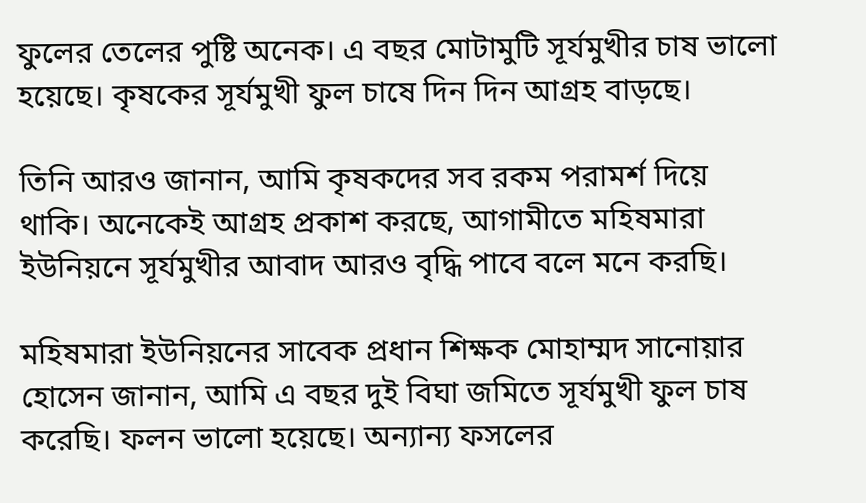ফুলের তেলের পুষ্টি অনেক। এ বছর মোটামুটি সূর্যমুখীর চাষ ভালো হয়েছে। কৃষকের সূর্যমুখী ফুল চাষে দিন দিন আগ্রহ বাড়ছে।

তিনি আরও জানান, আমি কৃষকদের সব রকম পরামর্শ দিয়ে থাকি। অনেকেই আগ্রহ প্রকাশ করছে, আগামীতে মহিষমারা ইউনিয়নে সূর্যমুখীর আবাদ আরও বৃদ্ধি পাবে বলে মনে করছি।

মহিষমারা ইউনিয়নের সাবেক প্রধান শিক্ষক মোহাম্মদ সানোয়ার হোসেন জানান, আমি এ বছর দুই বিঘা জমিতে সূর্যমুখী ফুল চাষ করেছি। ফলন ভালো হয়েছে। অন্যান্য ফসলের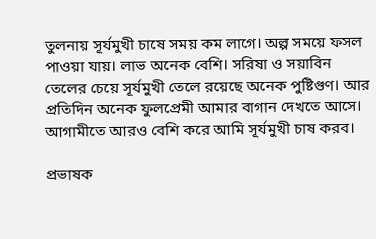তুলনায় সূর্যমুখী চাষে সময় কম লাগে। অল্প সময়ে ফসল পাওয়া যায়। লাভ অনেক বেশি। সরিষা ও সয়াবিন তেলের চেয়ে সূর্যমুখী তেলে রয়েছে অনেক পুষ্টিগুণ। আর প্রতিদিন অনেক ফুলপ্রেমী আমার বাগান দেখতে আসে। আগামীতে আরও বেশি করে আমি সূর্যমুখী চাষ করব।

প্রভাষক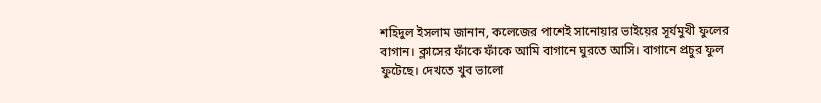শহিদুল ইসলাম জানান, কলেজের পাশেই সানোয়ার ভাইয়ের সূর্যমুখী ফুলের বাগান। ক্লাসের ফাঁকে ফাঁকে আমি বাগানে ঘুরতে আসি। বাগানে প্রচুর ফুল ফুটেছে। দেখতে খুব ভালো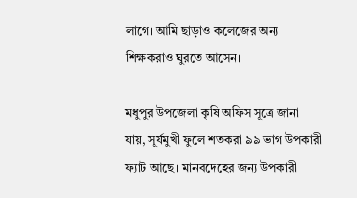লাগে। আমি ছাড়াও কলেজের অন্য শিক্ষকরাও ঘুরতে আসেন।

মধুপুর উপজেলা কৃষি অফিস সূত্রে জানা যায়, সূর্যমুখী ফুলে শতকরা ৯৯ ভাগ উপকারী ফ্যাট আছে। মানবদেহের জন্য উপকারী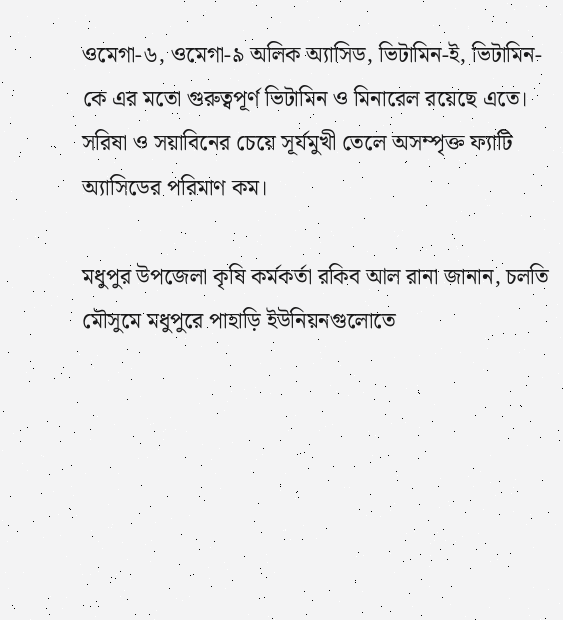ওমেগা-৬, ওমেগা-৯ অলিক অ্যাসিড, ভিটামিন-ই, ভিটামিন-কে এর মতো গুরুত্বপূর্ণ ভিটামিন ও মিনারেল রয়েছে এতে। সরিষা ও সয়াবিনের চেয়ে সূর্যমুখী তেলে অসম্পৃক্ত ফ্যাটি অ্যাসিডের পরিমাণ কম।

মধুপুর উপজেলা কৃষি কর্মকর্তা রকিব আল রানা জানান, চলতি মৌসুমে মধুপুরে পাহাড়ি ইউনিয়নগুলোতে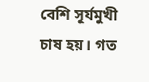বেশি সূর্যমুখী চাষ হয়। গত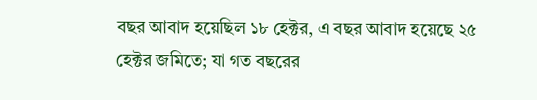বছর আবাদ হয়েছিল ১৮ হেক্টর, এ বছর আবাদ হয়েছে ২৫ হেক্টর জমিতে; যা গত বছরের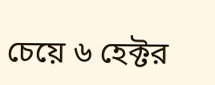চেয়ে ৬ হেক্টর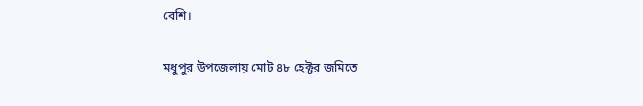বেশি।

মধুপুর উপজেলায় মোট ৪৮ হেক্টর জমিতে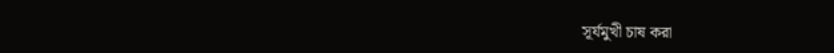সূর্যমুখী চাষ করা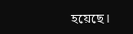হয়েছে।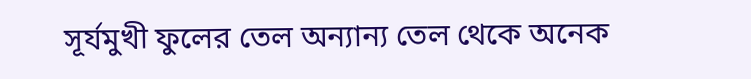সূর্যমুখী ফুলের তেল অন্যান্য তেল থেকে অনেক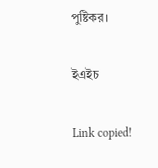পুষ্টিকর।

ইএইচ

Link copied!